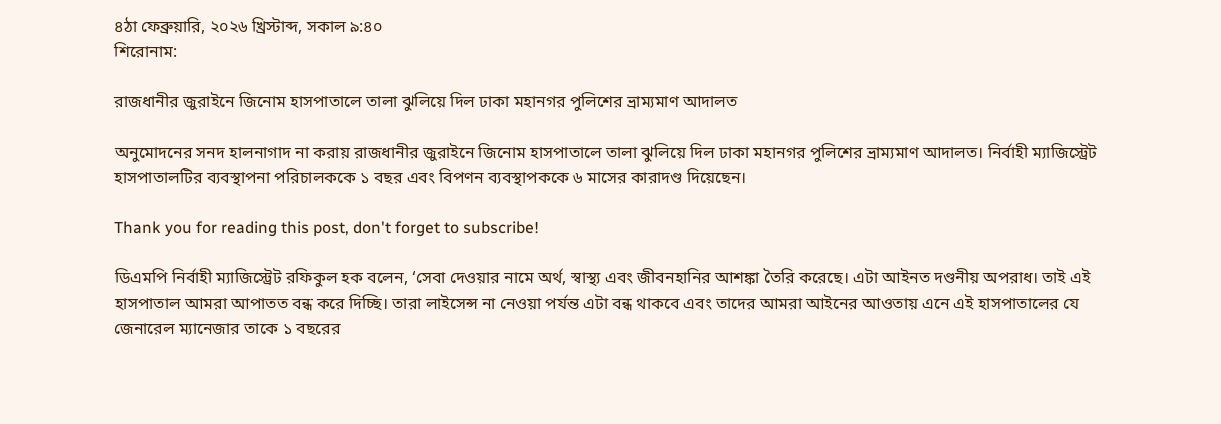৪ঠা ফেব্রুয়ারি, ২০২৬ খ্রিস্টাব্দ, সকাল ৯:৪০
শিরোনাম:

রাজধানীর জুরাইনে জিনোম হাসপাতালে তালা ঝুলিয়ে দিল ঢাকা মহানগর পুলিশের ভ্রাম্যমাণ আদালত

অনুমোদনের সনদ হালনাগাদ না করায় রাজধানীর জুরাইনে জিনোম হাসপাতালে তালা ঝুলিয়ে দিল ঢাকা মহানগর পুলিশের ভ্রাম্যমাণ আদালত। নির্বাহী ম্যাজিস্ট্রেট হাসপাতালটির ব্যবস্থাপনা পরিচালককে ১ বছর এবং বিপণন ব্যবস্থাপককে ৬ মাসের কারাদণ্ড দিয়েছেন।

Thank you for reading this post, don't forget to subscribe!

ডিএমপি নির্বাহী ম্যাজিস্ট্রেট রফিকুল হক বলেন, ‘সেবা দেওয়ার নামে অর্থ, স্বাস্থ্য এবং জীবনহানির আশঙ্কা তৈরি করেছে। এটা আইনত দণ্ডনীয় অপরাধ। তাই এই হাসপাতাল আমরা আপাতত বন্ধ করে দিচ্ছি। তারা লাইসেন্স না নেওয়া পর্যন্ত এটা বন্ধ থাকবে এবং তাদের আমরা আইনের আওতায় এনে এই হাসপাতালের যে জেনারেল ম্যানেজার তাকে ১ বছরের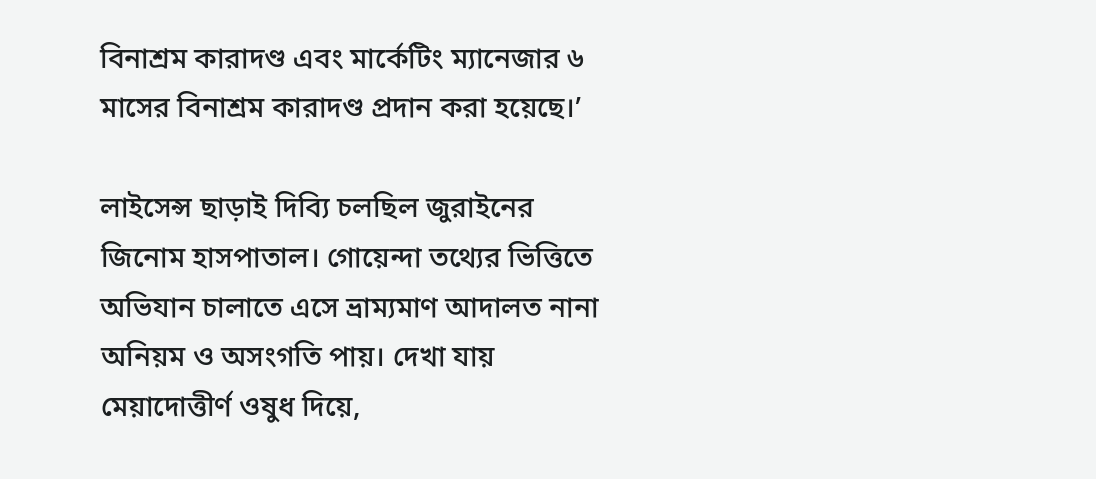বিনাশ্রম কারাদণ্ড এবং মার্কেটিং ম্যানেজার ৬ মাসের বিনাশ্রম কারাদণ্ড প্রদান করা হয়েছে।’

লাইসেন্স ছাড়াই দিব্যি চলছিল জুরাইনের জিনোম হাসপাতাল। গোয়েন্দা তথ্যের ভিত্তিতে অভিযান চালাতে এসে ভ্রাম্যমাণ আদালত নানা অনিয়ম ও অসংগতি পায়। দেখা যায় মেয়াদোত্তীর্ণ ওষুধ দিয়ে,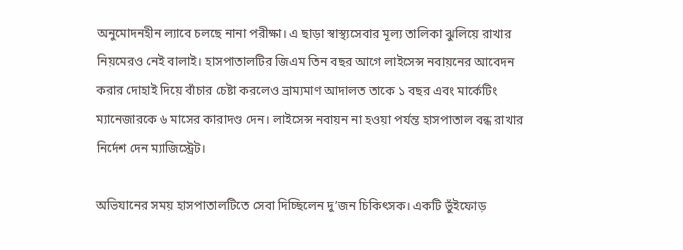অনুমোদনহীন ল্যাবে চলছে নানা পরীক্ষা। এ ছাড়া স্বাস্থ্যসেবার মূল্য তালিকা ঝুলিয়ে রাখার নিয়মেরও নেই বালাই। হাসপাতালটির জিএম তিন বছর আগে লাইসেন্স নবায়নের আবেদন করার দোহাই দিয়ে বাঁচার চেষ্টা করলেও ভ্রাম্যমাণ আদালত তাকে ১ বছর এবং মার্কেটিং ম্যানেজারকে ৬ মাসের কারাদণ্ড দেন। লাইসেন্স নবায়ন না হওয়া পর্যন্ত হাসপাতাল বন্ধ রাখার নির্দেশ দেন ম্যাজিস্ট্রেট।

অভিযানের সময় হাসপাতালটিতে সেবা দিচ্ছিলেন দু’জন চিকিৎসক। একটি ভুঁইফোড়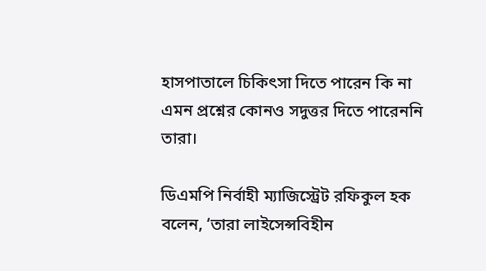হাসপাতালে চিকিৎসা দিতে পারেন কি না এমন প্রশ্নের কোনও সদুত্তর দিতে পারেননি তারা।

ডিএমপি নির্বাহী ম্যাজিস্ট্রেট রফিকুল হক বলেন, ‘তারা লাইসেন্সবিহীন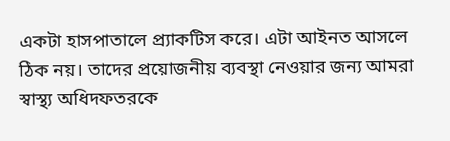একটা হাসপাতালে প্র্যাকটিস করে। এটা আইনত আসলে ঠিক নয়। তাদের প্রয়োজনীয় ব্যবস্থা নেওয়ার জন্য আমরা স্বাস্থ্য অধিদফতরকে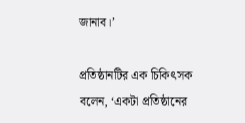জানাব।’

প্রতিষ্ঠানটির এক চিকিৎসক বলেন, ‘একটা প্রতিষ্ঠানের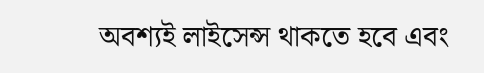অবশ্যই লাইসেন্স থাকতে হবে এবং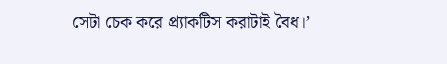সেটা চেক করে প্র্যাকটিস করাটাই বৈধ।’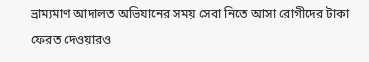ভ্রাম্যমাণ আদালত অভিযানের সময় সেবা নিতে আসা রোগীদের টাকা ফেরত দেওয়ারও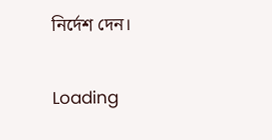নির্দেশ দেন।

Loading